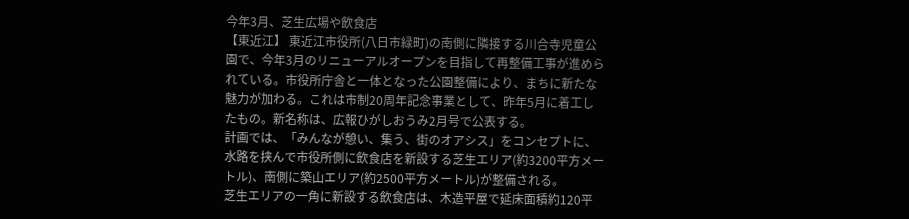今年3月、芝生広場や飲食店
【東近江】 東近江市役所(八日市緑町)の南側に隣接する川合寺児童公園で、今年3月のリニューアルオープンを目指して再整備工事が進められている。市役所庁舎と一体となった公園整備により、まちに新たな魅力が加わる。これは市制20周年記念事業として、昨年5月に着工したもの。新名称は、広報ひがしおうみ2月号で公表する。
計画では、「みんなが憩い、集う、街のオアシス」をコンセプトに、水路を挟んで市役所側に飲食店を新設する芝生エリア(約3200平方メートル)、南側に築山エリア(約2500平方メートル)が整備される。
芝生エリアの一角に新設する飲食店は、木造平屋で延床面積約120平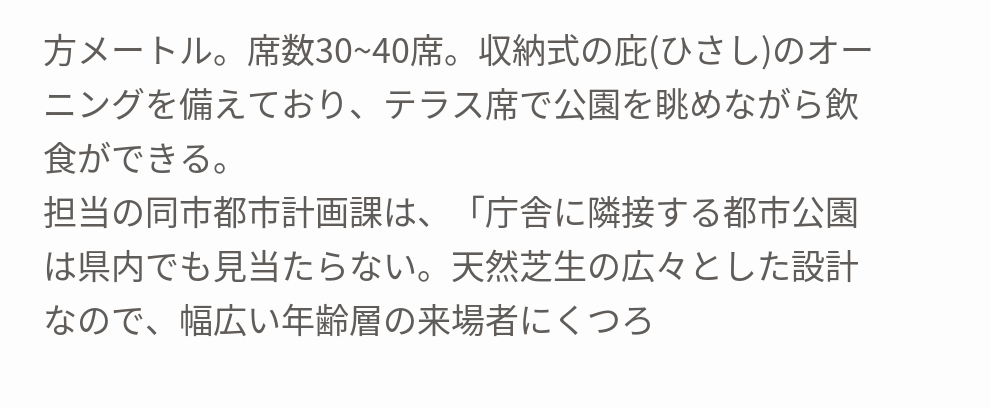方メートル。席数30~40席。収納式の庇(ひさし)のオーニングを備えており、テラス席で公園を眺めながら飲食ができる。
担当の同市都市計画課は、「庁舎に隣接する都市公園は県内でも見当たらない。天然芝生の広々とした設計なので、幅広い年齢層の来場者にくつろ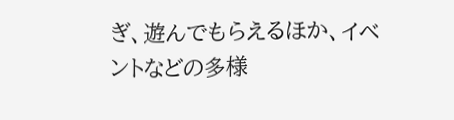ぎ、遊んでもらえるほか、イベントなどの多様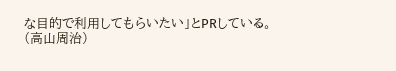な目的で利用してもらいたい」とPRしている。
(高山周治)